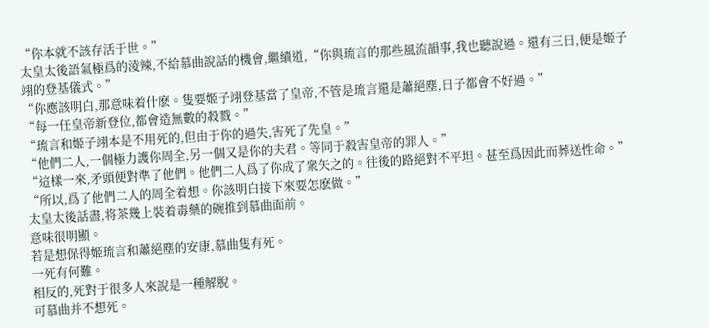“你本就不該存活于世。”
太皇太後語氣極爲的淩辣,不給慕曲說話的機會,繼續道,“你與琉言的那些風流韻事,我也聽說過。還有三日,便是姬子翊的登基儀式。”
“你應該明白,那意味着什麽。隻要姬子翊登基當了皇帝,不管是琉言還是蕭絕塵,日子都會不好過。”
“每一任皇帝新登位,都會造無數的殺戮。”
“琉言和姬子翊本是不用死的,但由于你的過失,害死了先皇。”
“他們二人,一個極力護你周全,另一個又是你的夫君。等同于殺害皇帝的罪人。”
“這樣一來,矛頭便對準了他們。他們二人爲了你成了衆矢之的。往後的路絕對不平坦。甚至爲因此而葬送性命。”
“所以,爲了他們二人的周全着想。你該明白接下來要怎麽做。”
太皇太後話盡,将茶幾上裝着毒藥的碗推到慕曲面前。
意味很明顯。
若是想保得姬琉言和蕭絕塵的安康,慕曲隻有死。
一死有何難。
相反的,死對于很多人來說是一種解脫。
可慕曲并不想死。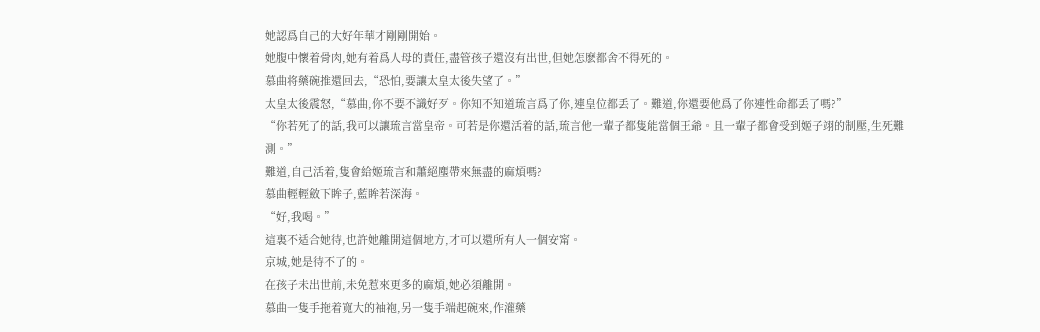她認爲自己的大好年華才剛剛開始。
她腹中懷着骨肉,她有着爲人母的責任,盡管孩子還沒有出世,但她怎麽都舍不得死的。
慕曲将藥碗推還回去,“恐怕,要讓太皇太後失望了。”
太皇太後震怒,“慕曲,你不要不識好歹。你知不知道琉言爲了你,連皇位都丢了。難道,你還要他爲了你連性命都丢了嗎?”
“你若死了的話,我可以讓琉言當皇帝。可若是你還活着的話,琉言他一輩子都隻能當個王爺。且一輩子都會受到姬子翊的制壓,生死難測。”
難道,自己活着,隻會給姬琉言和蕭絕塵帶來無盡的麻煩嗎?
慕曲輕輕斂下眸子,藍眸若深海。
“好,我喝。”
這裏不适合她待,也許她離開這個地方,才可以還所有人一個安甯。
京城,她是待不了的。
在孩子未出世前,未免惹來更多的麻煩,她必須離開。
慕曲一隻手拖着寬大的袖袍,另一隻手端起碗來,作灌藥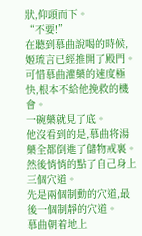狀,仰頭而下。
“不要!”
在聽到慕曲說喝的時候,姬琉言已經推開了殿門。
可惜慕曲灌藥的速度極快,根本不給他挽救的機會。
一碗藥就見了底。
他沒看到的是,慕曲将湯藥全都倒進了儲物戒裏。
然後悄悄的點了自己身上三個穴道。
先是兩個制動的穴道,最後一個制靜的穴道。
慕曲朝着地上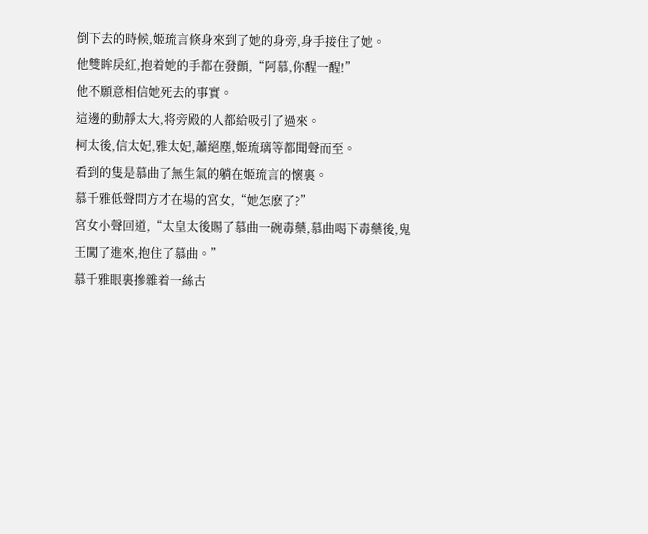倒下去的時候,姬琉言倏身來到了她的身旁,身手接住了她。
他雙眸戾紅,抱着她的手都在發顫,“阿慕,你醒一醒!”
他不願意相信她死去的事實。
這邊的動靜太大,将旁殿的人都給吸引了過來。
柯太後,信太妃,雅太妃,蕭絕塵,姬琉璃等都聞聲而至。
看到的隻是慕曲了無生氣的躺在姬琉言的懷裏。
慕千雅低聲問方才在場的宮女,“她怎麽了?”
宮女小聲回道,“太皇太後賜了慕曲一碗毒藥,慕曲喝下毒藥後,鬼王闖了進來,抱住了慕曲。”
慕千雅眼裏摻雜着一絲古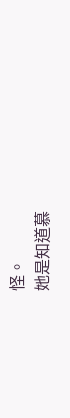怪。
她是知道慕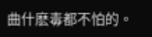曲什麽毒都不怕的。